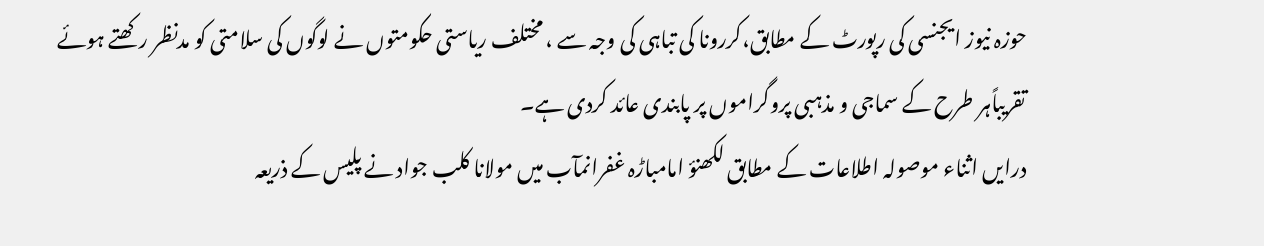حوزہ نیوز ایجنسی کی رپورٹ کے مطابق،کررونا کی تباہی کی وجہ سے ، مختلف ریاستی حکومتوں نے لوگوں کی سلامتی کو مدنظر رکھتے ہوئے تقریباًہر طرح کے سماجی و مذہبی پروگراموں پر پابندی عائد کردی ہے۔
درایں اثناء موصولہ اطلاعات کے مطابق لکھنؤ امامباڑہ غفرانمآب میں مولانا کلب جواد نے پلیس کے ذریعہ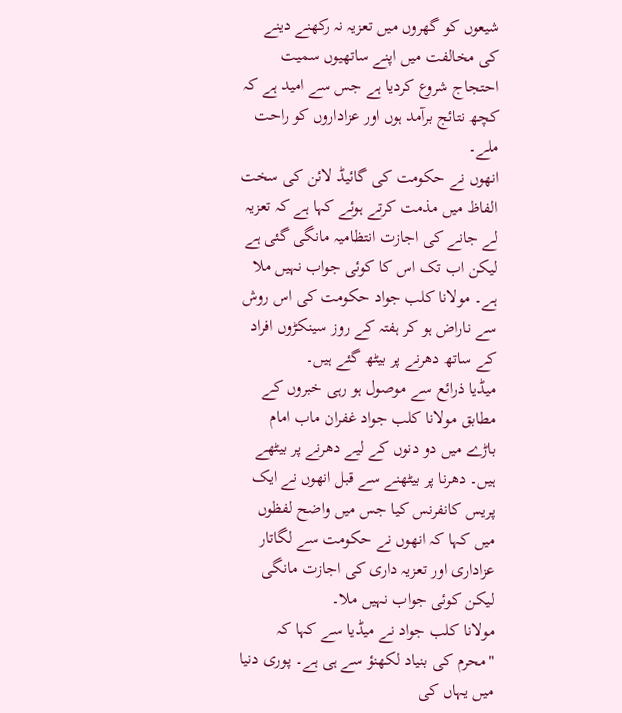شیعوں کو گھروں میں تعزیہ نہ رکھنے دینے کی مخالفت میں اپنے ساتھیوں سمیت احتجاج شروع کردیا ہے جس سے امید ہے کہ کچھ نتائج برآمد ہوں اور عزاداروں کو راحت ملے۔
انھوں نے حکومت کی گائیڈ لائن کی سخت الفاظ میں مذمت کرتے ہوئے کہا ہے کہ تعزیہ لے جانے کی اجازت انتظامیہ مانگی گئی ہے لیکن اب تک اس کا کوئی جواب نہیں ملا ہے۔ مولانا کلب جواد حکومت کی اس روش سے ناراض ہو کر ہفتہ کے روز سینکڑوں افراد کے ساتھ دھرنے پر بیٹھ گئے ہیں۔
میڈیا ذرائع سے موصول ہو رہی خبروں کے مطابق مولانا کلب جواد غفران ماب امام باڑے میں دو دنوں کے لیے دھرنے پر بیٹھے ہیں۔ دھرنا پر بیٹھنے سے قبل انھوں نے ایک پریس کانفرنس کیا جس میں واضح لفظوں میں کہا کہ انھوں نے حکومت سے لگاتار عزاداری اور تعزیہ داری کی اجازت مانگی لیکن کوئی جواب نہیں ملا۔
مولانا کلب جواد نے میڈیا سے کہا کہ "محرم کی بنیاد لکھنؤ سے ہی ہے۔ پوری دنیا میں یہاں کی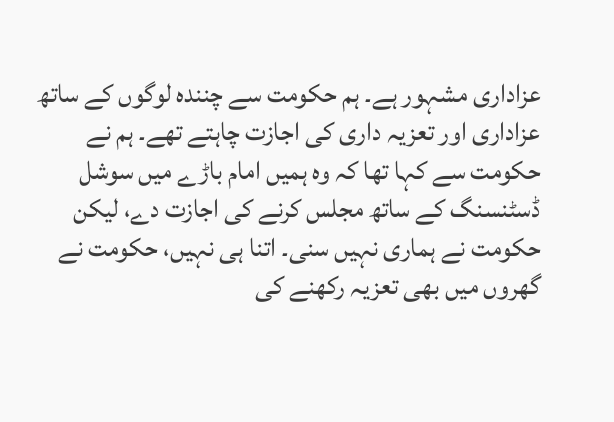عزاداری مشہور ہے۔ ہم حکومت سے چنندہ لوگوں کے ساتھ عزاداری اور تعزیہ داری کی اجازت چاہتے تھے۔ ہم نے حکومت سے کہا تھا کہ وہ ہمیں امام باڑے میں سوشل ڈسٹنسنگ کے ساتھ مجلس کرنے کی اجازت دے، لیکن حکومت نے ہماری نہیں سنی۔ اتنا ہی نہیں، حکومت نے گھروں میں بھی تعزیہ رکھنے کی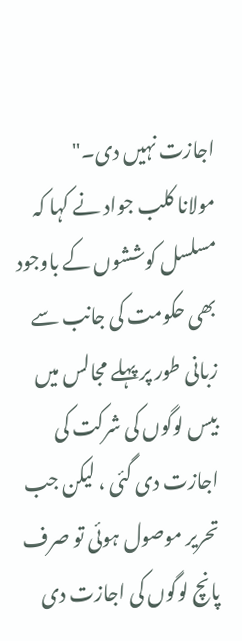اجازت نہیں دی۔"
مولانا کلب جواد نے کہا کہ مسلسل کوششوں کے باوجود بھی حکومت کی جانب سے زبانی طور پر پہلے مجالس میں بیس لوگوں کی شرکت کی اجازت دی گئی ، لیکن جب تحریر موصول ہوئی تو صرف پانچ لوگوں کی اجازت دی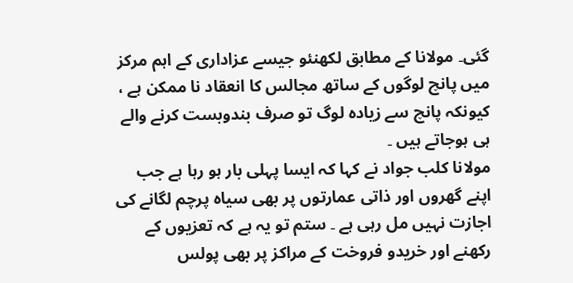گئی۔ مولانا کے مطابق لکھنئو جیسے عزاداری کے اہم مرکز میں پانچ لوگوں کے ساتھ مجالس کا انعقاد نا ممکن ہے ، کیونکہ پانچ سے زیادہ لوگ تو صرف بندوبست کرنے والے ہی ہوجاتے ہیں ۔
مولانا کلب جواد نے کہا کہ ایسا پہلی بار ہو رہا ہے جب اپنے گھروں اور ذاتی عمارتوں پر بھی سیاہ پرچم لگانے کی اجازت نہیں مل رہی ہے ۔ ستم تو یہ ہے کہ تعزیوں کے رکھنے اور خریدو فروخت کے مراکز پر بھی پولس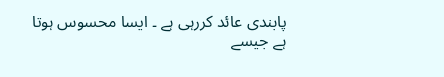پابندی عائد کررہی ہے ۔ ایسا محسوس ہوتا ہے جیسے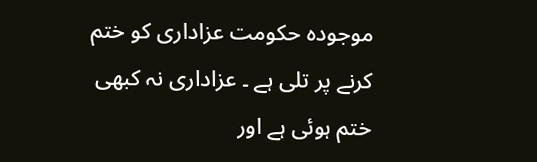موجودہ حکومت عزاداری کو ختم کرنے پر تلی ہے ۔ عزاداری نہ کبھی ختم ہوئی ہے اور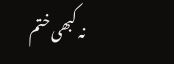نہ کبھی ختم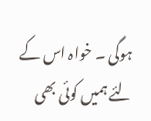ہوگی ۔ خواہ اس کے لئے ہمیں کوئی بھی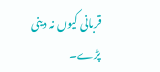قربانی کیوں نہ دینی پڑے۔